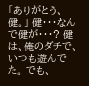「ありがとう、健。」 健・・・なんで健が・・・? 健は、俺のダチで、いつも遊んでた。 でも、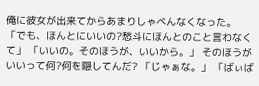俺に彼女が出来てからあまりしゃべんなくなった。 「でも、ほんとにいいの?愁斗にほんとのこと言わなくて」 「いいの。そのほうが、いいから。」 そのほうがいいって何?何を隠してんだ? 「じゃぁな。」 「ばぃば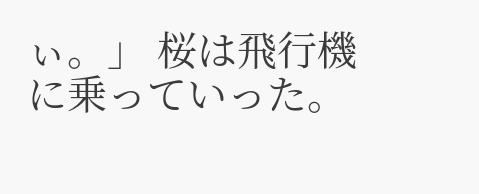ぃ。」 桜は飛行機に乗っていった。